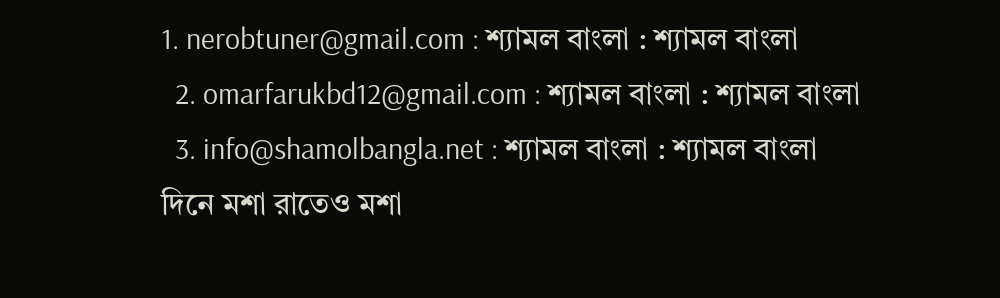1. nerobtuner@gmail.com : শ্যামল বাংলা : শ্যামল বাংলা
  2. omarfarukbd12@gmail.com : শ্যামল বাংলা : শ্যামল বাংলা
  3. info@shamolbangla.net : শ্যামল বাংলা : শ্যামল বাংলা
দিনে মশা রাতেও মশা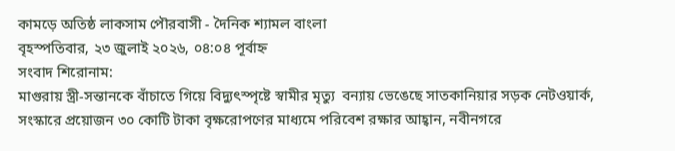কামড়ে অতিষ্ঠ লাকসাম পৌরবাসী - দৈনিক শ্যামল বাংলা
বৃহস্পতিবার, ২৩ জুলাই ২০২৬, ০৪:০৪ পূর্বাহ্ন
সংবাদ শিরোনাম:
মাগুরায় স্ত্রী-সন্তানকে বাঁচাতে গিয়ে বিদ্যুৎস্পৃষ্টে স্বামীর মৃত্যু  বন্যায় ভেঙেছে সাতকানিয়ার সড়ক নেটওয়ার্ক, সংস্কারে প্রয়োজন ৩০ কোটি টাকা বৃক্ষরোপণের মাধ্যমে পরিবেশ রক্ষার আহ্বান, নবীনগরে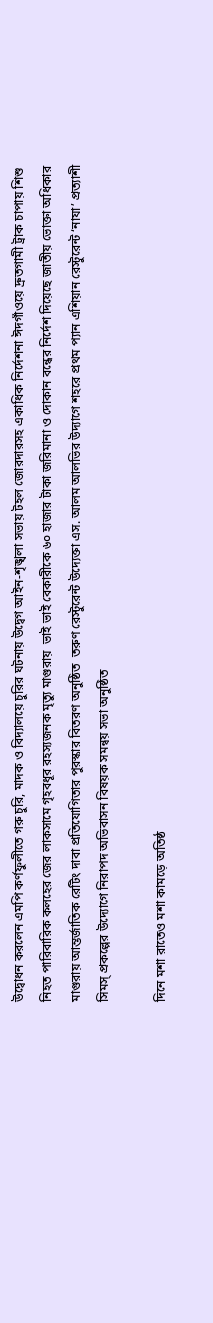উদ্বোধন করলেন এমপি কর্ণফুলীতে গরু চুরি, মাদক ও বিদ্যালয়ে চুরির ঘটনায় উদ্বেগ আইন-শৃঙ্খলা সভায় টহল জোরদারসহ একাধিক নির্দেশনা ঈদগাঁওয়ে দ্রুতগামী ট্রাক চাপায় শিশু নিহত পারিবারিক কলহের জের লাকসামে গৃহবধূর রহস্যজনক মৃত্যু মাগুরায়  ভাই ভাই বেকারীকে ৬০ হাজার টাকা জরিমানা ও দোকান বন্ধের নির্দেশ দিয়েছে জাতীয় ভোক্তা অধিকার মাগুরায় আন্তর্জাতিক রেটিং দাবা প্রতিযোগিতার পুরস্কার বিতরণ অনুষ্ঠিত  তরুণ রেস্টুরেন্ট উদ্যেক্তা এস. আলম আলভির উদ্যাগে শহরে প্রথম প্যান এশিয়ান রেস্টুরেন্ট ‘নাযা’ প্রত্যাশী সিমস্ প্রকল্পের উদ্যোগে নিরাপদ অভিবাসন বিষয়ক সমন্বয় সভা অনুষ্ঠিত

দিনে মশা রাতেও মশা কামড়ে অতিষ্ঠ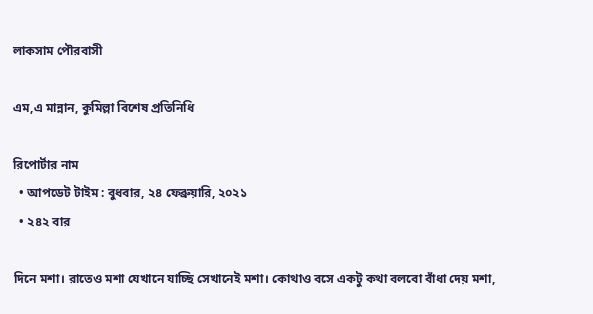লাকসাম পৌরবাসী

এম,এ মান্নান, কুমিল্লা বিশেষ প্রতিনিধি

রিপোর্টার নাম
  • আপডেট টাইম : বুধবার, ২৪ ফেব্রুয়ারি, ২০২১
  • ২৪২ বার

দিনে মশা। রাতেও মশা যেখানে যাচ্ছি সেখানেই মশা। কোথাও বসে একটু কথা বলবো বাঁধা দেয় মশা,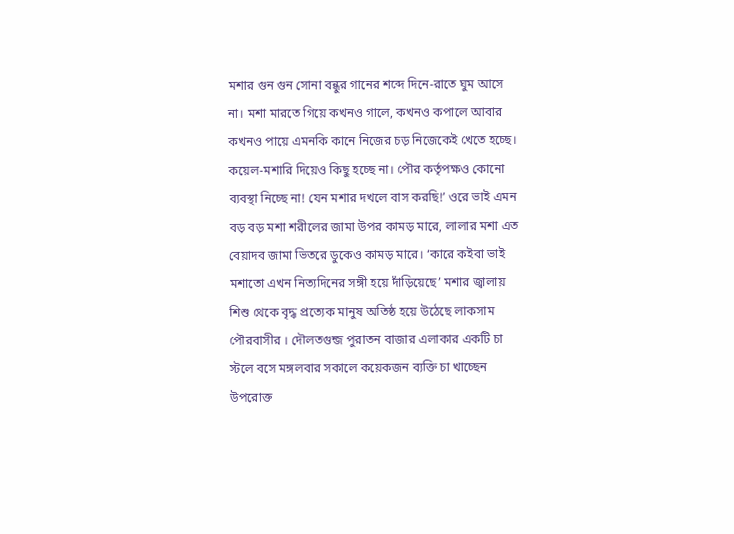মশার গুন গুন সোনা বন্ধুর গানের শব্দে দিনে-রাতে ঘুম আসে না। মশা মারতে গিয়ে কখনও গালে, কখনও কপালে আবার কখনও পায়ে এমনকি কানে নিজের চড় নিজেকেই খেতে হচ্ছে। কয়েল-মশারি দিয়েও কিছু হচ্ছে না। পৌর কর্তৃপক্ষও কোনো ব্যবস্থা নিচ্ছে না! যেন মশার দখলে বাস করছি!’ ওরে ভাই এমন বড় বড় মশা শরীলের জামা উপর কামড় মারে, লালার মশা এত বেয়াদব জামা ভিতরে ডুকেও কামড় মারে। ‘কারে কইবা ভাই মশাতো এখন নিত্যদিনের সঙ্গী হয়ে দাঁড়িয়েছে’ মশার জ্বালায় শিশু থেকে বৃদ্ধ প্রত্যেক মানুষ অতিষ্ঠ হয়ে উঠেছে লাকসাম পৌরবাসীর । দৌলতগুন্জ পুরাতন বাজার এলাকার একটি চা স্টলে বসে মঙ্গলবার সকালে কয়েকজন ব্যক্তি চা খাচ্ছেন উপরোক্ত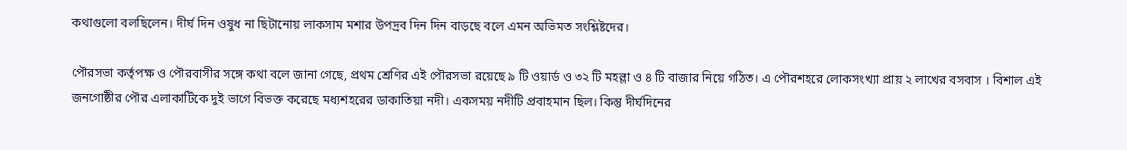কথাগুলো বলছিলেন। দীর্ঘ দিন ওষুধ না ছিটানোয় লাকসাম মশার উপদ্রব দিন দিন বাড়ছে বলে এমন অভিমত সংশ্লিষ্টদের।

পৌরসভা কর্তৃপক্ষ ও পৌরবাসীর সঙ্গে কথা বলে জানা গেছে, প্রথম শ্রেণির এই পৌরসভা রয়েছে ৯ টি ওয়ার্ড ও ৩২ টি মহল্লা ও ৪ টি বাজার নিয়ে গঠিত। এ পৌরশহরে লোকসংখ্যা প্রায় ২ লাখের বসবাস । বিশাল এই জনগোষ্ঠীর পৌর এলাকাটিকে দুই ভাগে বিভক্ত করেছে মধ্যশহরের ডাকাতিয়া নদী। একসময় নদীটি প্রবাহমান ছিল। কিন্তু দীর্ঘদিনের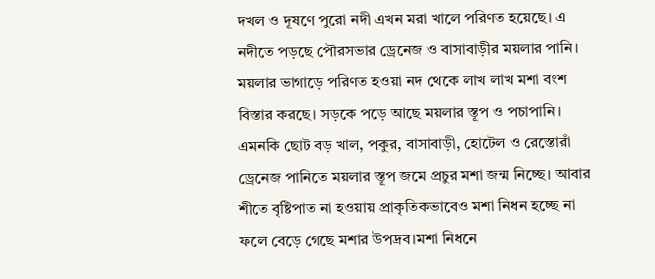দখল ও দূষণে পুরো নদী এখন মরা খালে পরিণত হয়েছে। এ নদীতে পড়ছে পৌরসভার ড্রেনেজ ও বাসাবাড়ীর ময়লার পানি। ময়লার ভাগাড়ে পরিণত হওয়া নদ থেকে লাখ লাখ মশা বংশ বিস্তার করছে। সড়কে পড়ে আছে ময়লার স্তূপ ও পচাপানি। এমনকি ছোট বড় খাল, পকুর, বাসাবাড়ী, হোটেল ও রেস্তোরাঁ ড্রেনেজ পানিতে ময়লার স্তূপ জমে প্রচুর মশা জন্ম নিচ্ছে। আবার শীতে বৃষ্টিপাত না হওয়ায় প্রাকৃতিকভাবেও মশা নিধন হচ্ছে না ফলে বেড়ে গেছে মশার উপদ্রব।মশা নিধনে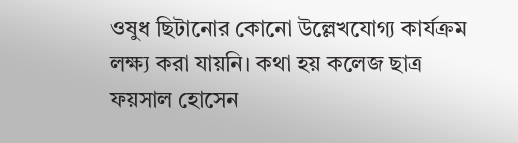ওষুধ ছিটানোর কোনো উল্লেখযোগ্য কার্যক্রম লক্ষ্য করা যায়নি। কথা হয় কলেজ ছাত্র ফয়সাল হোসেন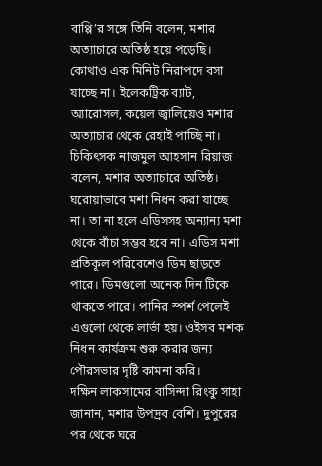বাপ্পি’র সঙ্গে তিনি বলেন, মশার অত্যাচারে অতিষ্ঠ হয়ে পড়েছি। কোথাও এক মিনিট নিরাপদে বসা যাচ্ছে না। ইলেকট্রিক ব্যাট, অ্যারোসল, কয়েল জ্বালিয়েও মশার অত্যাচার থেকে রেহাই পাচ্ছি না।
চিকিৎসক নাজমুল আহসান রিয়াজ বলেন, মশার অত্যাচারে অতিষ্ঠ। ঘরোয়াভাবে মশা নিধন করা যাচ্ছে না। তা না হলে এডিসসহ অন্যান্য মশা থেকে বাঁচা সম্ভব হবে না। এডিস মশা প্রতিকূল পরিবেশেও ডিম ছাড়তে পারে। ডিমগুলো অনেক দিন টিকে থাকতে পারে। পানির স্পর্শ পেলেই এগুলো থেকে লার্ভা হয়। ওইসব মশক নিধন কার্যক্রম শুরু করার জন্য পৌরসভার দৃষ্টি কামনা করি।
দক্ষিন লাকসামের বাসিন্দা রিংকু সাহা জানান, মশার উপদ্রব বেশি। দুপুরের পর থেকে ঘরে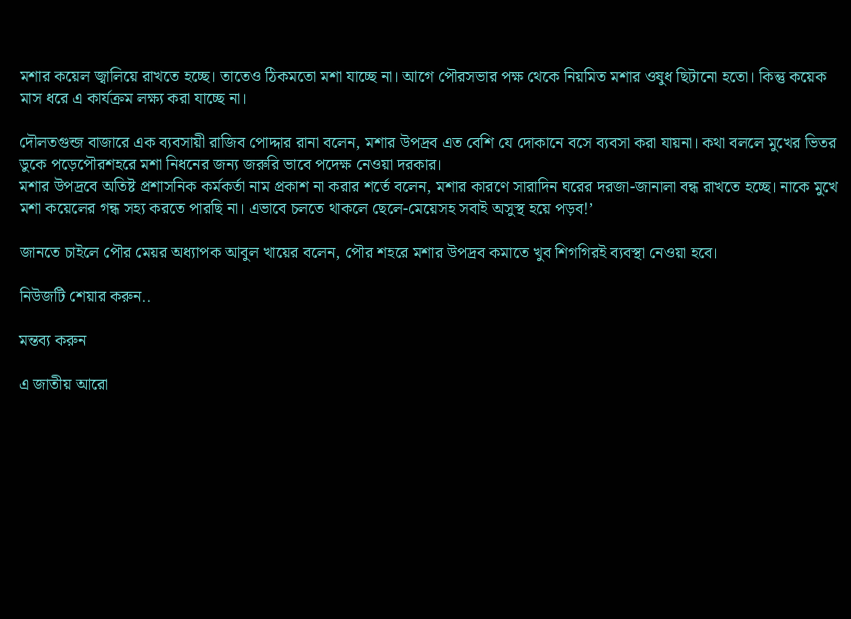মশার কয়েল জ্বালিয়ে রাখতে হচ্ছে। তাতেও ঠিকমতো মশা যাচ্ছে না। আগে পৌরসভার পক্ষ থেকে নিয়মিত মশার ওষুধ ছিটানো হতো। কিন্তু কয়েক মাস ধরে এ কার্যক্রম লক্ষ্য করা যাচ্ছে না।

দৌলতগুন্জ বাজারে এক ব্যবসায়ী রাজিব পোদ্দার রানা বলেন, মশার উপদ্রব এত বেশি যে দোকানে বসে ব্যবসা করা যায়না। কথা বললে মুখের ভিতর ডুকে পড়েপৌরশহরে মশা নিধনের জন্য জরুরি ভাবে পদেক্ষ নেওয়া দরকার।
মশার উপদ্রবে অতিষ্ট প্রশাসনিক কর্মকর্তা নাম প্রকাশ না করার শর্তে বলেন, মশার কারণে সারাদিন ঘরের দরজা-জানালা বন্ধ রাখতে হচ্ছে। নাকে মুখে মশা কয়েলের গন্ধ সহ্য করতে পারছি না। এভাবে চলতে থাকলে ছেলে-মেয়েসহ সবাই অসুস্থ হয়ে পড়ব!’

জানতে চাইলে পৌর মেয়র অধ্যাপক আবুল খায়ের বলেন, পৌর শহরে মশার উপদ্রব কমাতে খুব শিগগিরই ব্যবস্থা নেওয়া হবে।

নিউজটি শেয়ার করুন..

মন্তব্য করুন

এ জাতীয় আরো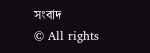সংবাদ
© All rights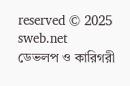reserved © 2025 sweb.net
ডেভলপ ও কারিগরী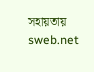সহায়তায় sweb.net